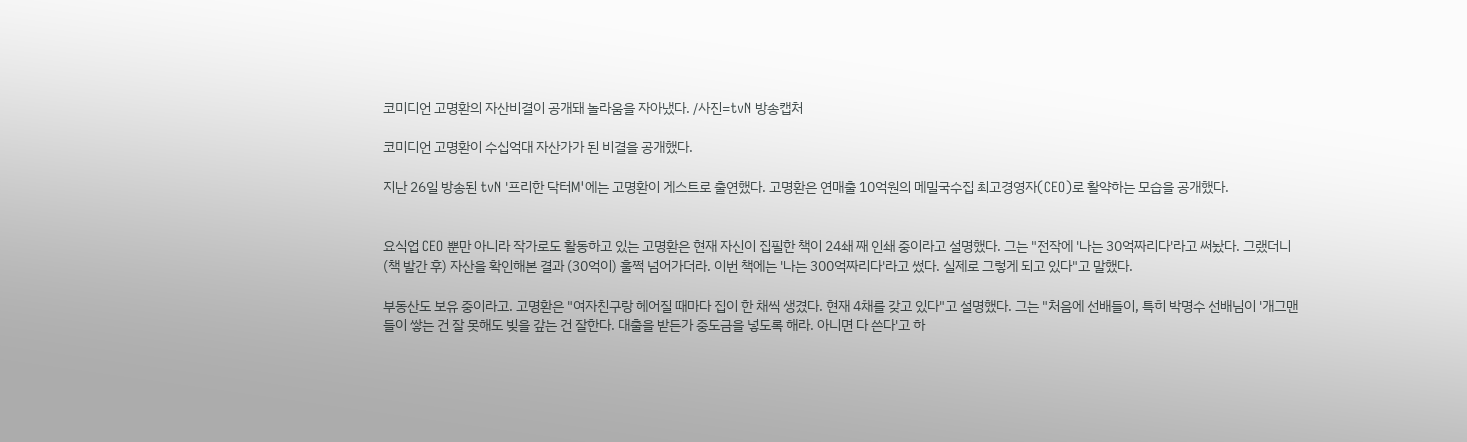코미디언 고명환의 자산비결이 공개돼 놀라움을 자아냈다. /사진=tvN 방송캡처

코미디언 고명환이 수십억대 자산가가 된 비결을 공개했다.

지난 26일 방송된 tvN '프리한 닥터M'에는 고명환이 게스트로 출연했다. 고명환은 연매출 10억원의 메밀국수집 최고경영자(CEO)로 활약하는 모습을 공개했다.


요식업 CEO 뿐만 아니라 작가로도 활동하고 있는 고명환은 현재 자신이 집필한 책이 24쇄 째 인쇄 중이라고 설명했다. 그는 "전작에 '나는 30억짜리다'라고 써놨다. 그랬더니 (책 발간 후) 자산을 확인해본 결과 (30억이) 훌쩍 넘어가더라. 이번 책에는 '나는 300억짜리다'라고 썼다. 실제로 그렇게 되고 있다"고 말했다.

부동산도 보유 중이라고. 고명환은 "여자친구랑 헤어질 때마다 집이 한 채씩 생겼다. 현재 4채를 갖고 있다"고 설명했다. 그는 "처음에 선배들이, 특히 박명수 선배님이 '개그맨들이 쌓는 건 잘 못해도 빚을 갚는 건 잘한다. 대출을 받든가 중도금을 넣도록 해라. 아니면 다 쓴다'고 하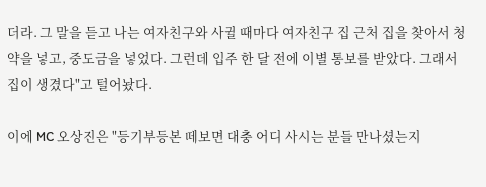더라. 그 말을 듣고 나는 여자친구와 사귈 때마다 여자친구 집 근처 집을 찾아서 청약을 넣고, 중도금을 넣었다. 그런데 입주 한 달 전에 이별 통보를 받았다. 그래서 집이 생겼다"고 털어놨다.

이에 MC 오상진은 "등기부등본 떼보면 대충 어디 사시는 분들 만나셨는지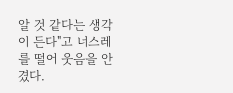알 것 같다는 생각이 든다"고 너스레를 떨어 웃음을 안겼다.